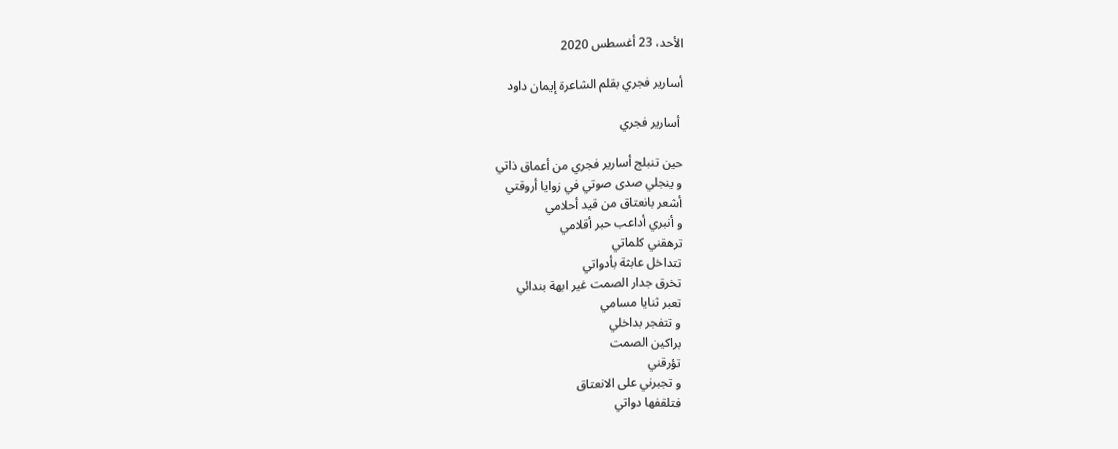الأحد، 23 أغسطس 2020

أسارير فجري بقلم الشاعرة إيمان داود

 أسارير فجري

حين تنبلج أسارير فجري من أعماق ذاتي
و ينجلي صدى صوتي في زوايا أروقتي
أشعر بانعتاق من قيد أحلامي
و أنبري أداعب حبر أقلامي
ترهقني كلماتي
تتداخل عابثة بأدواتي
تخرق جدار الصمت غير ابهة بندائي
تعبر ثنايا مسامي
و تتفجر بداخلي
براكين الصمت
تؤرقني
و تجبرني على الانعتاق
فتلقفها دواتي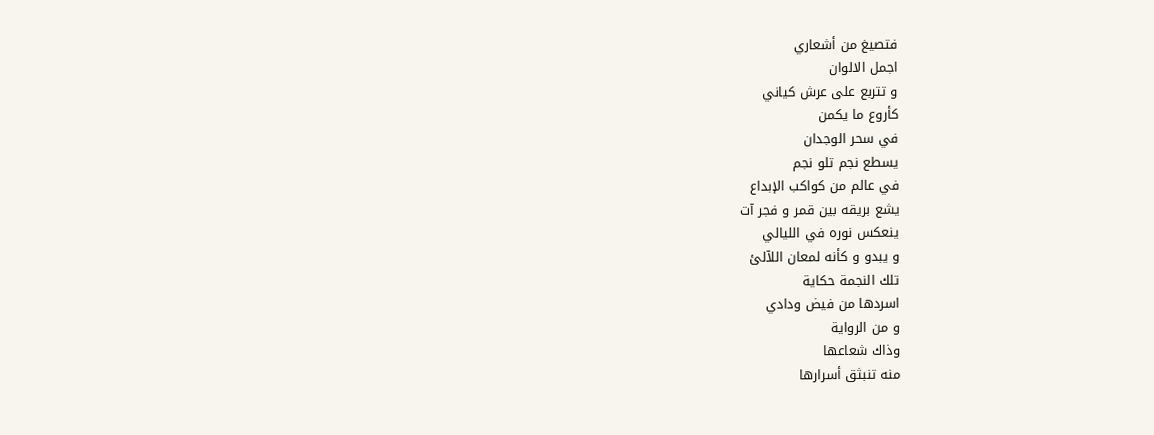فتصيغ من أشعاري
اجمل الالوان
و تتربع على عرش كياني
كأروع ما يكمن
في سحر الوجدان
يسطع نجم تلو نجم
في عالم من كواكب الإبداع
يشع بريقه بين قمر و فجر آت
ينعكس نوره في الليالي
و يبدو و كأنه لمعان اللآلئ
تلك النجمة حكاية
اسردها من فيض ودادي
و من الرواية
وذاك شعاعها
منه تنبثق أسرارها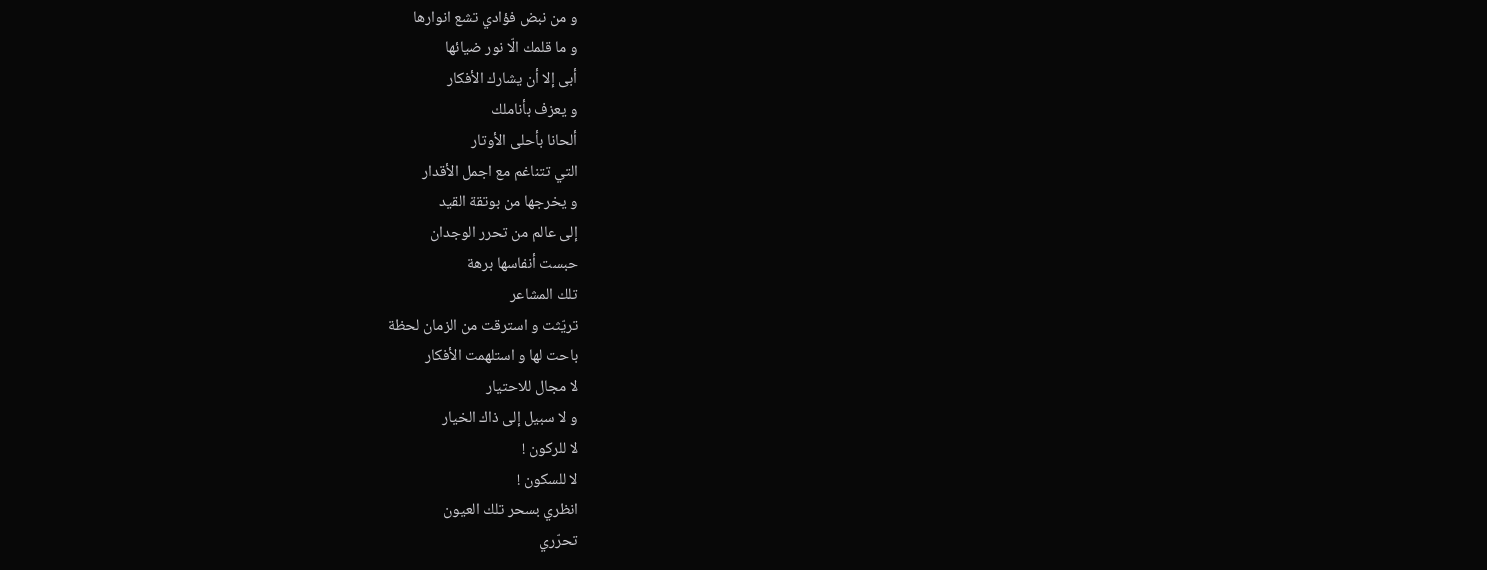و من نبض فؤادي تشع انوارها
و ما قلمك الّا نور ضيائها
أبى إلا أن يشارك الأفكار
و يعزف بأناملك
ألحانا بأحلى الأوتار
التي تتناغم مع اجمل الأقدار
و يخرجها من بوتقة القيد
إلى عالم من تحرر الوجدان
حبست أنفاسها برهة
تلك المشاعر
تريّثت و استرقت من الزمان لحظة
باحت لها و استلهمت الأفكار
لا مجال للاحتيار
و لا سبيل إلى ذاك الخيار
لا للركون !
لا للسكون !
انظري بسحر تلك العيون
تحرّري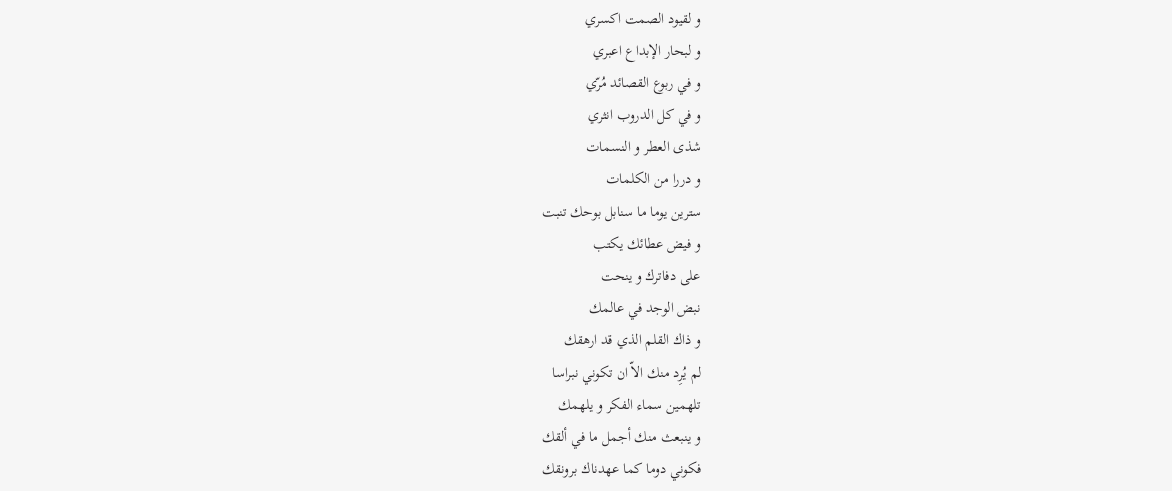و لقيود الصمت اكسري
و لبحار الإبداع اعبري
و في ربوع القصائد مُرّي
و في كل الدروب انثري
شذى العطر و النسمات
و دررا من الكلمات
سترين يوما ما سنابل بوحك تنبت
و فيض عطائك يكتب
على دفاترك و ينحت
نبض الوجد في عالمك
و ذاك القلم الذي قد ارهقك
لم يُرِد منك الاّ ان تكوني نبراسا
تلهمين سماء الفكر و يلهمك
و ينبعث منك أجمل ما في ألقك
فكوني دوما كما عهدناك برونقك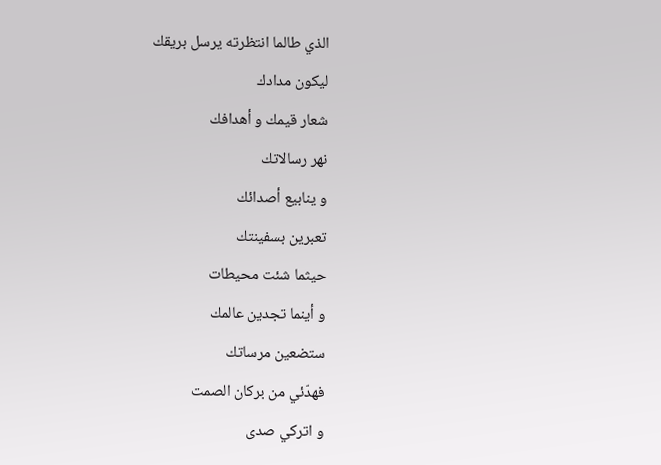الذي طالما انتظرته يرسل بريقك
ليكون مدادك
شعار قيمك و أهدافك
نهر رسالاتك
و ينابيع أصدائك
تعبرين بسفينتك
حيثما شئت محيطات
و أينما تجدين عالمك
ستضعين مرساتك
فهدّئي من بركان الصمت
و اتركي صدى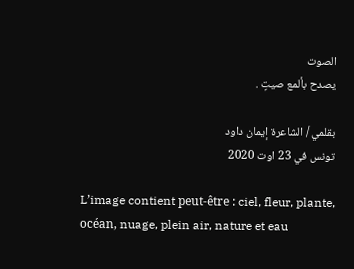الصوت
يصدح بألمع صيتٍ .

بقلمي / الشاعرة إيمان داود
تونس في 23 اوت 2020

L’image contient peut-être : ciel, fleur, plante, océan, nuage, plein air, nature et eau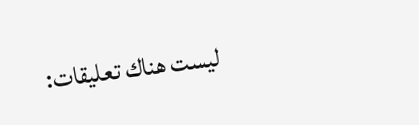ليست هناك تعليقات: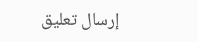إرسال تعليق